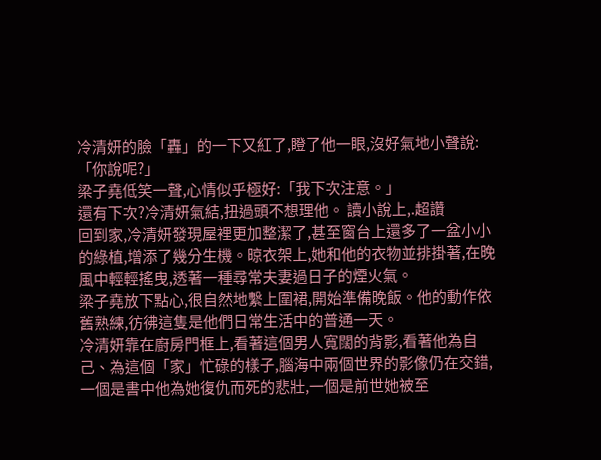冷清妍的臉「轟」的一下又紅了,瞪了他一眼,沒好氣地小聲說:「你說呢?」
梁子堯低笑一聲,心情似乎極好:「我下次注意。」
還有下次?冷清妍氣結,扭過頭不想理他。 讀小說上,.超讚
回到家,冷清妍發現屋裡更加整潔了,甚至窗台上還多了一盆小小的綠植,增添了幾分生機。晾衣架上,她和他的衣物並排掛著,在晚風中輕輕搖曳,透著一種尋常夫妻過日子的煙火氣。
梁子堯放下點心,很自然地繫上圍裙,開始準備晚飯。他的動作依舊熟練,彷彿這隻是他們日常生活中的普通一天。
冷清妍靠在廚房門框上,看著這個男人寬闊的背影,看著他為自己、為這個「家」忙碌的樣子,腦海中兩個世界的影像仍在交錯,一個是書中他為她復仇而死的悲壯,一個是前世她被至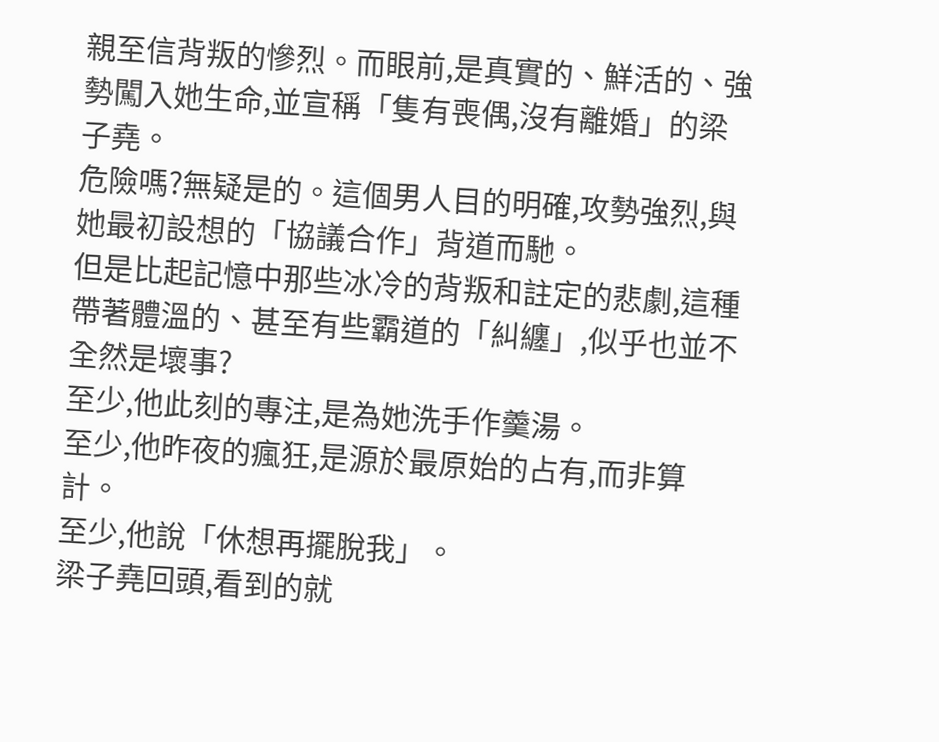親至信背叛的慘烈。而眼前,是真實的、鮮活的、強勢闖入她生命,並宣稱「隻有喪偶,沒有離婚」的梁子堯。
危險嗎?無疑是的。這個男人目的明確,攻勢強烈,與她最初設想的「協議合作」背道而馳。
但是比起記憶中那些冰冷的背叛和註定的悲劇,這種帶著體溫的、甚至有些霸道的「糾纏」,似乎也並不全然是壞事?
至少,他此刻的專注,是為她洗手作羹湯。
至少,他昨夜的瘋狂,是源於最原始的占有,而非算計。
至少,他說「休想再擺脫我」。
梁子堯回頭,看到的就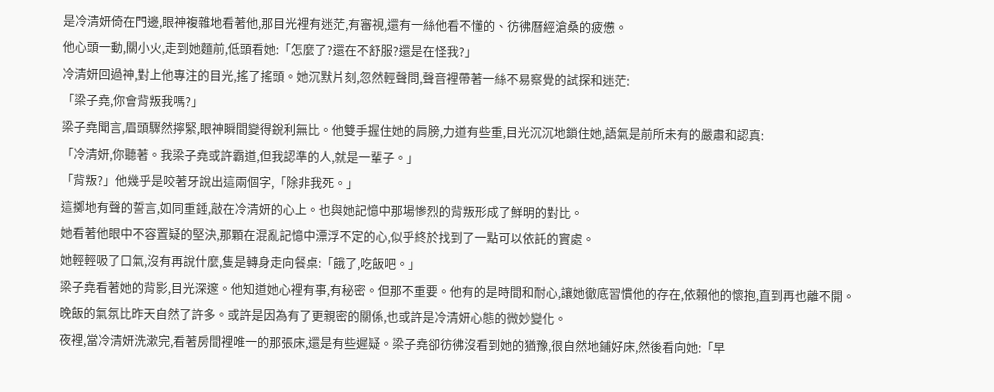是冷清妍倚在門邊,眼神複雜地看著他,那目光裡有迷茫,有審視,還有一絲他看不懂的、彷彿曆經滄桑的疲憊。
他心頭一動,關小火,走到她麵前,低頭看她:「怎麼了?還在不舒服?還是在怪我?」
冷清妍回過神,對上他專注的目光,搖了搖頭。她沉默片刻,忽然輕聲問,聲音裡帶著一絲不易察覺的試探和迷茫:
「梁子堯,你會背叛我嗎?」
梁子堯聞言,眉頭驟然擰緊,眼神瞬間變得銳利無比。他雙手握住她的肩膀,力道有些重,目光沉沉地鎖住她,語氣是前所未有的嚴肅和認真:
「冷清妍,你聽著。我梁子堯或許霸道,但我認準的人,就是一輩子。」
「背叛?」他幾乎是咬著牙說出這兩個字,「除非我死。」
這擲地有聲的誓言,如同重錘,敲在冷清妍的心上。也與她記憶中那場慘烈的背叛形成了鮮明的對比。
她看著他眼中不容置疑的堅決,那顆在混亂記憶中漂浮不定的心,似乎終於找到了一點可以依託的實處。
她輕輕吸了口氣,沒有再說什麼,隻是轉身走向餐桌:「餓了,吃飯吧。」
梁子堯看著她的背影,目光深邃。他知道她心裡有事,有秘密。但那不重要。他有的是時間和耐心,讓她徹底習慣他的存在,依賴他的懷抱,直到再也離不開。
晚飯的氣氛比昨天自然了許多。或許是因為有了更親密的關係,也或許是冷清妍心態的微妙變化。
夜裡,當冷清妍洗漱完,看著房間裡唯一的那張床,還是有些遲疑。梁子堯卻彷彿沒看到她的猶豫,很自然地鋪好床,然後看向她:「早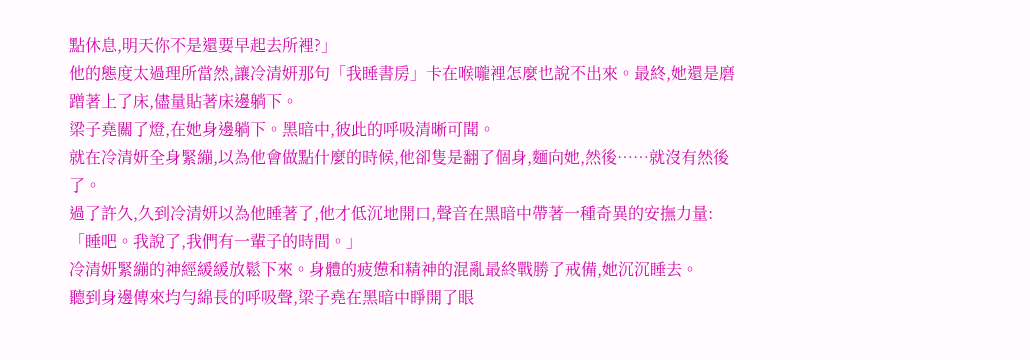點休息,明天你不是還要早起去所裡?」
他的態度太過理所當然,讓冷清妍那句「我睡書房」卡在喉嚨裡怎麼也說不出來。最終,她還是磨蹭著上了床,儘量貼著床邊躺下。
梁子堯關了燈,在她身邊躺下。黑暗中,彼此的呼吸清晰可聞。
就在冷清妍全身緊繃,以為他會做點什麼的時候,他卻隻是翻了個身,麵向她,然後……就沒有然後了。
過了許久,久到冷清妍以為他睡著了,他才低沉地開口,聲音在黑暗中帶著一種奇異的安撫力量:
「睡吧。我說了,我們有一輩子的時間。」
冷清妍緊繃的神經緩緩放鬆下來。身體的疲憊和精神的混亂最終戰勝了戒備,她沉沉睡去。
聽到身邊傳來均勻綿長的呼吸聲,梁子堯在黑暗中睜開了眼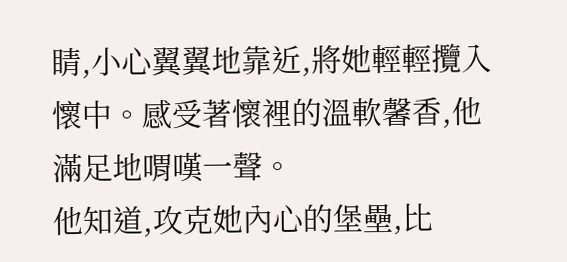睛,小心翼翼地靠近,將她輕輕攬入懷中。感受著懷裡的溫軟馨香,他滿足地喟嘆一聲。
他知道,攻克她內心的堡壘,比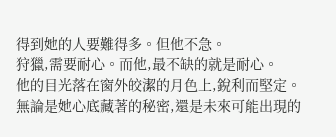得到她的人要難得多。但他不急。
狩獵,需要耐心。而他,最不缺的就是耐心。
他的目光落在窗外皎潔的月色上,銳利而堅定。
無論是她心底藏著的秘密,還是未來可能出現的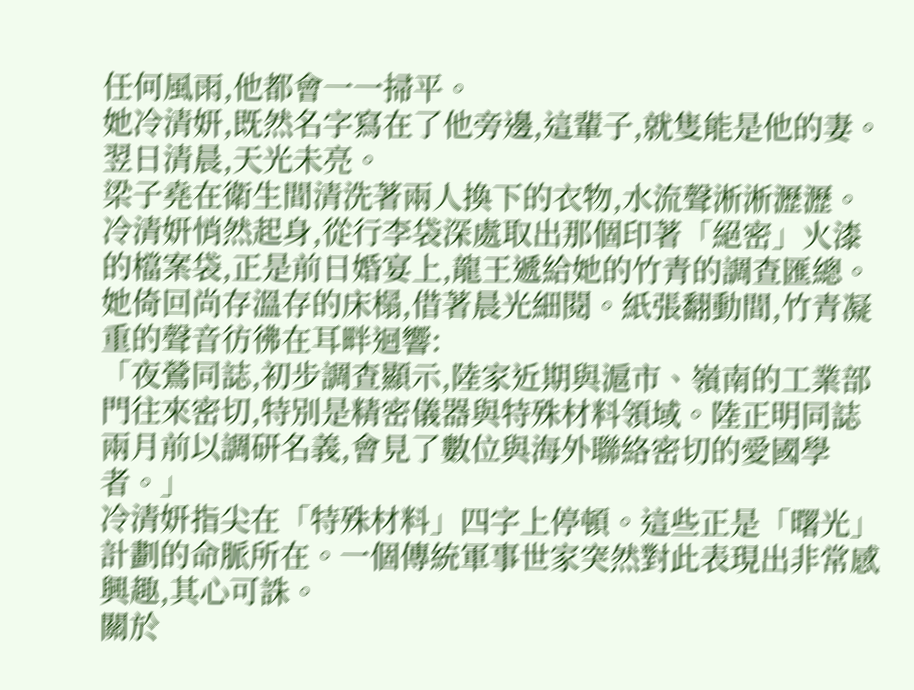任何風雨,他都會一一掃平。
她冷清妍,既然名字寫在了他旁邊,這輩子,就隻能是他的妻。
翌日清晨,天光未亮。
梁子堯在衛生間清洗著兩人換下的衣物,水流聲淅淅瀝瀝。冷清妍悄然起身,從行李袋深處取出那個印著「絕密」火漆的檔案袋,正是前日婚宴上,龍王遞給她的竹青的調查匯總。
她倚回尚存溫存的床榻,借著晨光細閱。紙張翻動間,竹青凝重的聲音彷彿在耳畔迴響:
「夜鶯同誌,初步調查顯示,陸家近期與滬市、嶺南的工業部門往來密切,特別是精密儀器與特殊材料領域。陸正明同誌兩月前以調研名義,會見了數位與海外聯絡密切的愛國學者。」
冷清妍指尖在「特殊材料」四字上停頓。這些正是「曙光」計劃的命脈所在。一個傳統軍事世家突然對此表現出非常感興趣,其心可誅。
關於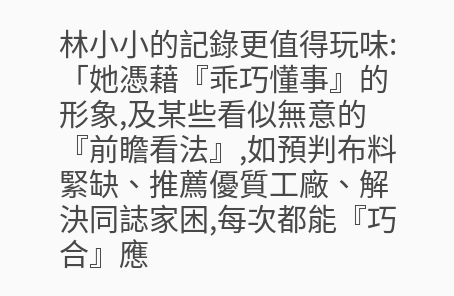林小小的記錄更值得玩味:「她憑藉『乖巧懂事』的形象,及某些看似無意的『前瞻看法』,如預判布料緊缺、推薦優質工廠、解決同誌家困,每次都能『巧合』應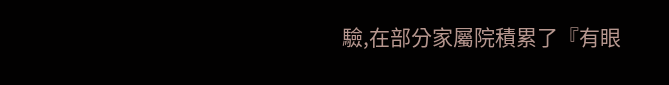驗,在部分家屬院積累了『有眼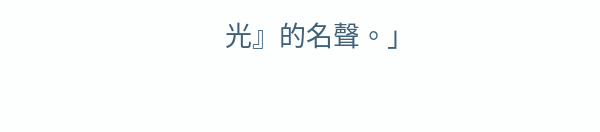光』的名聲。」